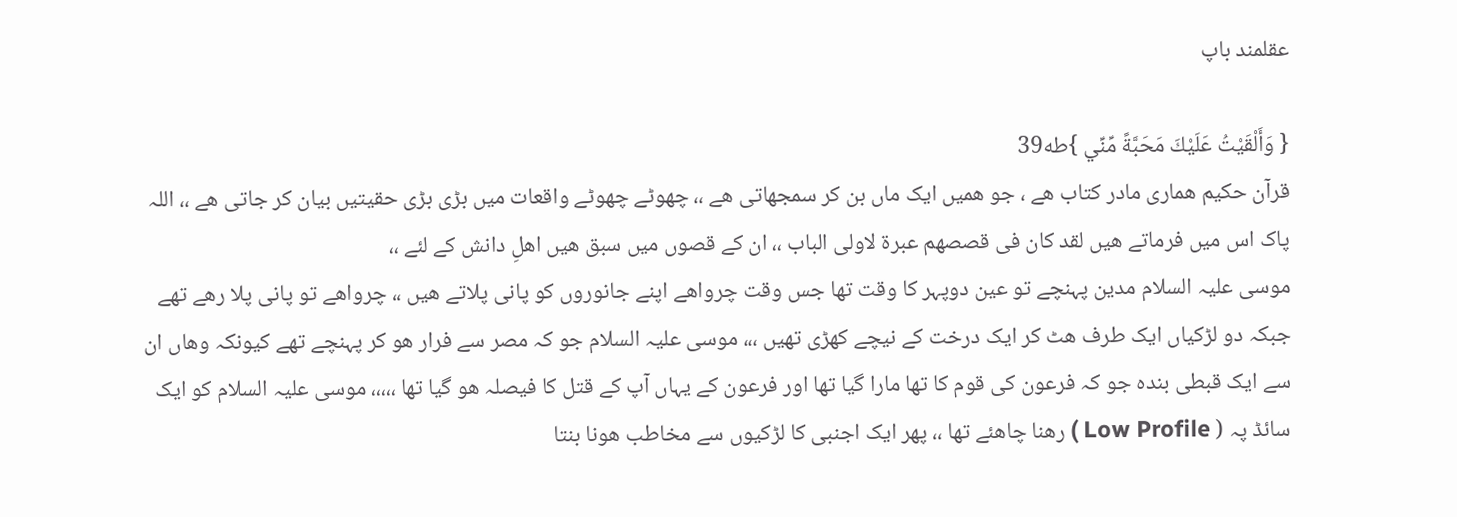عقلمند باپ

{ وَأَلْقَيْتُ عَلَيْكَ مَحَبَّةً مِّنِّي }طه39
قرآن حکیم ھماری مادر کتاب ھے ، جو ھمیں ایک ماں بن کر سمجھاتی ھے ،، چھوٹے چھوٹے واقعات میں بڑی بڑی حقیتیں بیان کر جاتی ھے ،، اللہ پاک اس میں فرماتے ھیں لقد کان فی قصصھم عبرۃ لاولی الباب ،، ان کے قصوں میں سبق ھیں اھلِ دانش کے لئے ،،
موسی علیہ السلام مدین پہنچے تو عین دوپہر کا وقت تھا جس وقت چرواھے اپنے جانوروں کو پانی پلاتے ھیں ،، چرواھے تو پانی پلا رھے تھے جبکہ دو لڑکیاں ایک طرف ھٹ کر ایک درخت کے نیچے کھڑی تھیں ،،، موسی علیہ السلام جو کہ مصر سے فرار ھو کر پہنچے تھے کیونکہ وھاں ان سے ایک قبطی بندہ جو کہ فرعون کی قوم کا تھا مارا گیا تھا اور فرعون کے یہاں آپ کے قتل کا فیصلہ ھو گیا تھا ،،،،، موسی علیہ السلام کو ایک سائڈ پہ ( Low Profile ) رھنا چاھئے تھا ،، پھر ایک اجنبی کا لڑکیوں سے مخاطب ھونا بنتا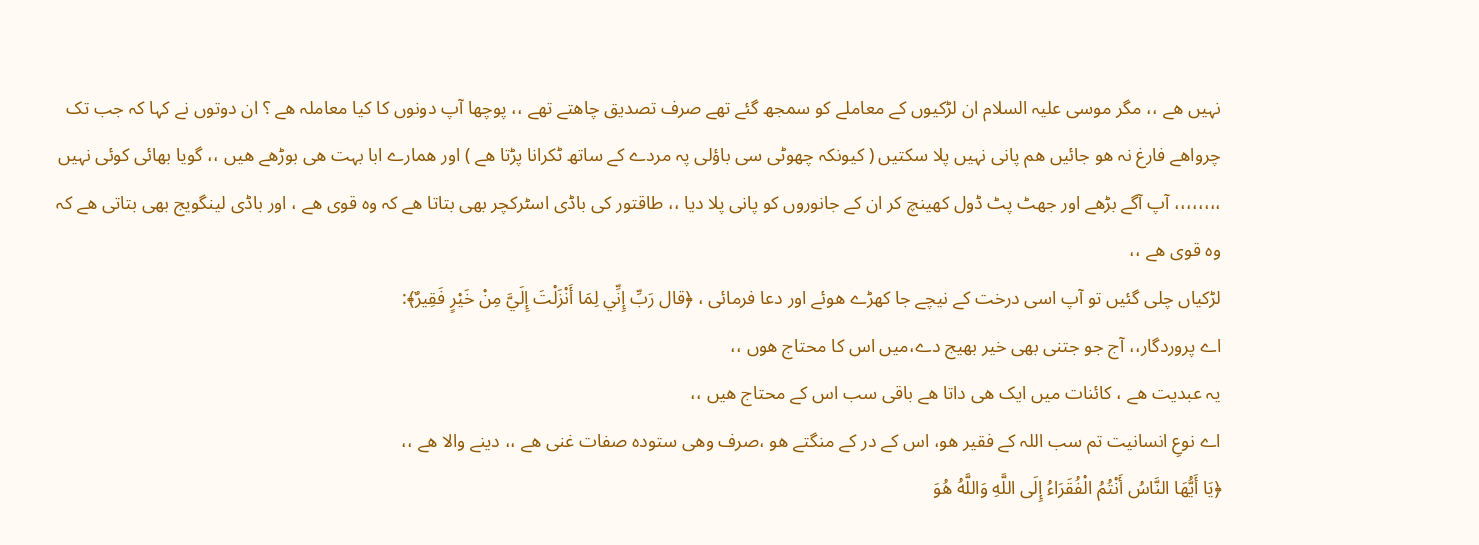نہیں ھے ،، مگر موسی علیہ السلام ان لڑکیوں کے معاملے کو سمجھ گئے تھے صرف تصدیق چاھتے تھے ،، پوچھا آپ دونوں کا کیا معاملہ ھے ؟ ان دوتوں نے کہا کہ جب تک چرواھے فارغ نہ ھو جائیں ھم پانی نہیں پلا سکتیں ( کیونکہ چھوٹی سی باؤلی پہ مردے کے ساتھ ٹکرانا پڑتا ھے ) اور ھمارے ابا بہت ھی بوڑھے ھیں ،، گویا بھائی کوئی نہیں ،،،،،،،، آپ آگے بڑھے اور جھٹ پٹ ڈول کھینچ کر ان کے جانوروں کو پانی پلا دیا ،، طاقتور کی باڈی اسٹرکچر بھی بتاتا ھے کہ وہ قوی ھے ، اور باڈی لینگویج بھی بتاتی ھے کہ وہ قوی ھے ،،
لڑکیاں چلی گئیں تو آپ اسی درخت کے نیچے جا کھڑے ھوئے اور دعا فرمائی ، ﴿قال رَبِّ إِنِّي لِمَا أَنْزَلْتَ إِلَيَّ مِنْ خَيْرٍ فَقِيرٌ﴾:
اے پروردگار،، آج جو جتنی بھی خیر بھیج دے،میں اس کا محتاج ھوں ،،
یہ عبدیت ھے ، کائنات میں ایک ھی داتا ھے باقی سب اس کے محتاج ھیں ،،
اے نوعِ انسانیت تم سب اللہ کے فقیر ھو، اس کے در کے منگتے ھو ،صرف وھی ستودہ صفات غنی ھے ،، دینے والا ھے ،،
﴿يَا أَيُّهَا النَّاسُ أَنْتُمُ الْفُقَرَاءُ إِلَى اللَّهِ وَاللَّهُ هُوَ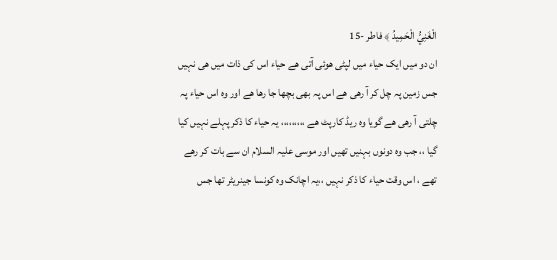الْغَنِيُّ الْحَمِيدُ ﴾ فاطر -15
ان دو میں ایک حیاء میں لپٹی ھوئی آتی ھے حیاء اس کی ذات میں ھی نہیں جس زمین پہ چل کر آ رھی ھے اس پہ بھی بچھا جا رھا ھے اور وہ اس حیاء پہ چلتی آ رھی ھے گویا وہ ریڈ کارپٹ ھے ،،،،،،،،، یہ حیاء کا ذکر پہلے نہیں کیا گیا ،، جب وہ دونوں بہنیں تھیں اور موسی علیہ السلام ان سے بات کر رھے تھے ، اس وقت حیاء کا ذکر نہیں ،،یہ اچانک وہ کونسا جینریٹر تھا جس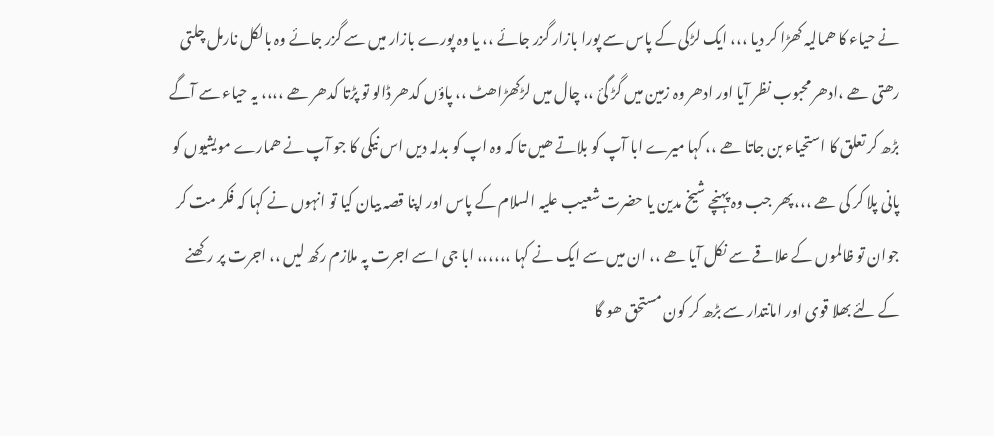نے حیاء کا ھمالیہ کھڑا کر دیا ،،، ایک لڑکی کے پاس سے پورا بازار گزر جائے ،، یا وہ پورے بازار میں سے گزر جائے وہ بالکل نارمل چلتی رھتی ھے ،ادھر محبوب نظر آیا اور ادھر وہ زمین میں گڑ گئ ،، چال میں لڑکھڑاھٹ ،، پاؤں کدھر ڈالو تو پڑتا کدھر ھے ،،،، یہ حیاء سے آگے بڑھ کر تعلق کا استحیاء بن جاتا ھے ،، کہا میرے ابا آپ کو بلاتے ھیں تا کہ وہ اپ کو بدلہ دیں اس نیکی کا جو آپ نے ھمارے مویشیوں کو پانی پلا کر کی ھے ،،، پھر جب وہ پہنچے شیخ مدین یا حضرت شعیب علیہ السلام کے پاس اور اپنا قصہ بیان کیا تو انہوں نے کہا کہ فکر مت کر جوان تو ظالموں کے علاقے سے نکل آیا ھے ،، ان میں سے ایک نے کہا ،،،،،، ابا جی اسے اجرت پہ ملازم رکھ لیں ،، اجرت پر رکھنے کے لئے بھلا قوی اور امانتدار سے بڑھ کر کون مستحق ھو گا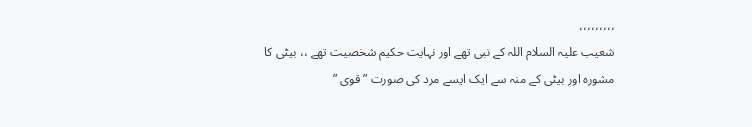،،،،،،،،،
شعیب علیہ السلام اللہ کے نبی تھے اور نہایت حکیم شخصیت تھے ،، بیٹی کا مشورہ اور بیٹی کے منہ سے ایک ایسے مرد کی صورت ” قوی ”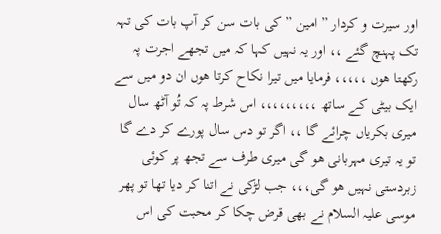اور سیرت و کردار ” امین ” کی بات سن کر آپ بات کی تہہ تک پہنچ گئے ،، اور یہ نہیں کہا کہ میں تجھے اجرت پہ رکھتا ھوں ،،،،، فرمایا میں تیرا نکاح کرتا ھوں ان دو میں سے ایک بیٹی کے ساتھ ،،،،،،،،، اس شرط پہ کہ تُو آٹھ سال میری بکریاں چرائے گا ،، اگر تو دس سال پورے کر دے گا تو یہ تیری مہربانی ھو گی میری طرف سے تجھ پر کوئی زبردستی نہیں ھو گی،،، جب لڑکی نے اتنا کر دیا تھا تو پھر موسی علیہ السلام نے بھی قرض چکا کر محبت کی اس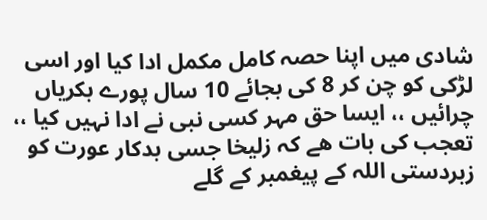شادی میں اپنا حصہ کامل مکمل ادا کیا اور اسی لڑکی کو چن کر 8 کی بجائے 10 سال پورے بکریاں چرائیں ،، ایسا حق مہر کسی نبی نے ادا نہیں کیا ،،
تعجب کی بات ھے کہ زلیخا جسی بدکار عورت کو زبردستی اللہ کے پیغمبر کے گلے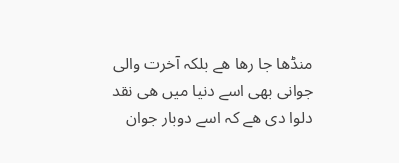منڈھا جا رھا ھے بلکہ آخرت والی جوانی بھی اسے دنیا میں ھی نقد دلوا دی ھے کہ اسے دوبار جوان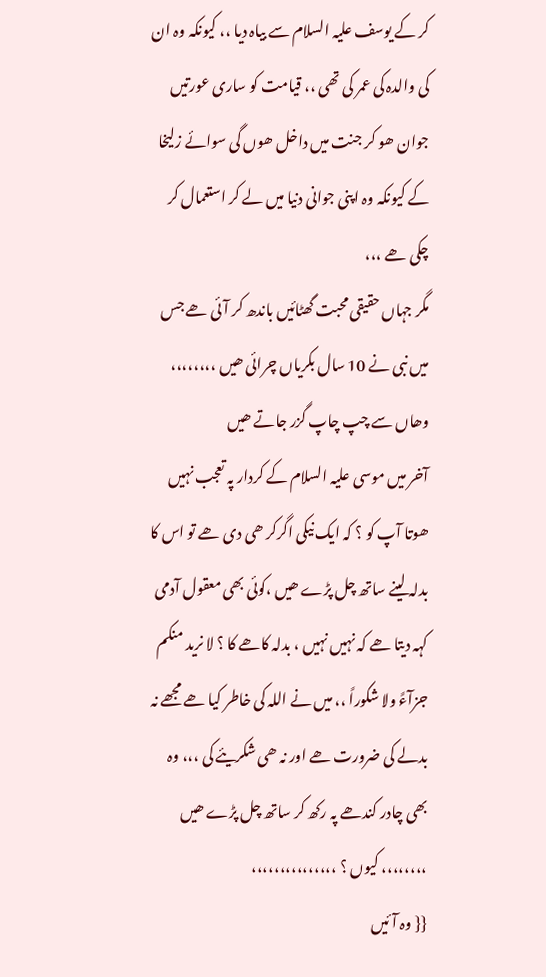کر کے یوسف علیہ السلام سے بیاہ دیا ،، کیونکہ وہ ان کی والدہ کی عمر کی تھی ،، قیامت کو ساری عورتیں جوان ھو کر جنت میں داخل ھوں گی سوائے زلیخا کے کیونکہ وہ اپنی جوانی دنیا میں لے کر استعمال کر چکی ھے ،،،
مگر جہاں حقیقی محبت گھٹائیں باندھ کر آئی ھے جس میں نبی نے 10 سال بکریاں چرائی ھیں ،،،،،،،، وھاں سے چپ چاپ گزر جاتے ھیں
آخر میں موسی علیہ السلام کے کردار پہ تعجب نہیں ھوتا آپ کو ؟ کہ ایک نیکی اگرکر ھی دی ھے تو اس کا بدلہ لینے ساتھ چل پڑے ھیں ،کوئی بھی معقول آدمی کہہ دیتا ھے کہ نہیں نہیں ، بدلہ کاھے کا ؟ لا نرید منکم جزآءً ولا شکوراً ،، میں نے اللہ کی خاطر کیا ھے مجھے نہ بدلے کی ضرورت ھے اور نہ ھی شکریئے کی ،،، وہ بھی چادر کندھے پہ رکھ کر ساتھ چل پڑے ھیں ،،،،،،،، کیوں ؟ ،،،،،،،،،،،،،،،
{{ وہ آئیں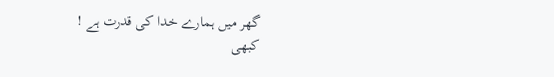گھر میں ہمارے خدا کی قدرت ہے !
کبھی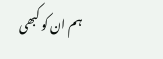ہم ان کو کبھی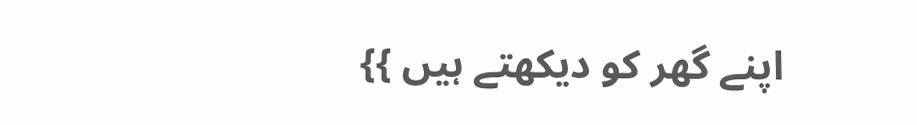اپنے گھر کو دیکھتے ہیں }}